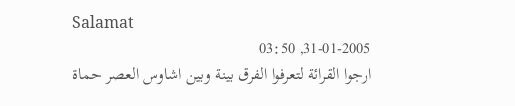Salamat
31-01-2005, 03:50
ارجوا القرائة لتعرفوا الفرق بينة وبين اشاوس العصر حماة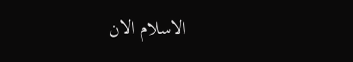الاسلام الان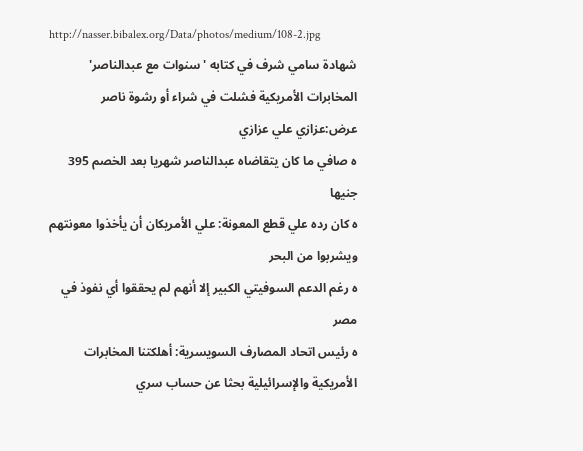http://nasser.bibalex.org/Data/photos/medium/108-2.jpg
شهادة سامي شرف في كتابه 'سنوات مع عبدالناصر'
المخابرات الأمريكية فشلت في شراء أو رشوة ناصر
عرض:عزازي علي عزازي
ہ صافي ما كان يتقاضاه عبدالناصر شهريا بعد الخصم 395 جنيها
ہ كان رده علي قطع المعونة: علي الأمريكان أن يأخذوا معونتهم ويشربوا من البحر
ہ رغم الدعم السوفيتي الكبير إلا أنهم لم يحققوا أي نفوذ في مصر
ہ رئيس اتحاد المصارف السويسرية: أهلكتنا المخابرات الأمريكية والإسرائيلية بحثا عن حساب سري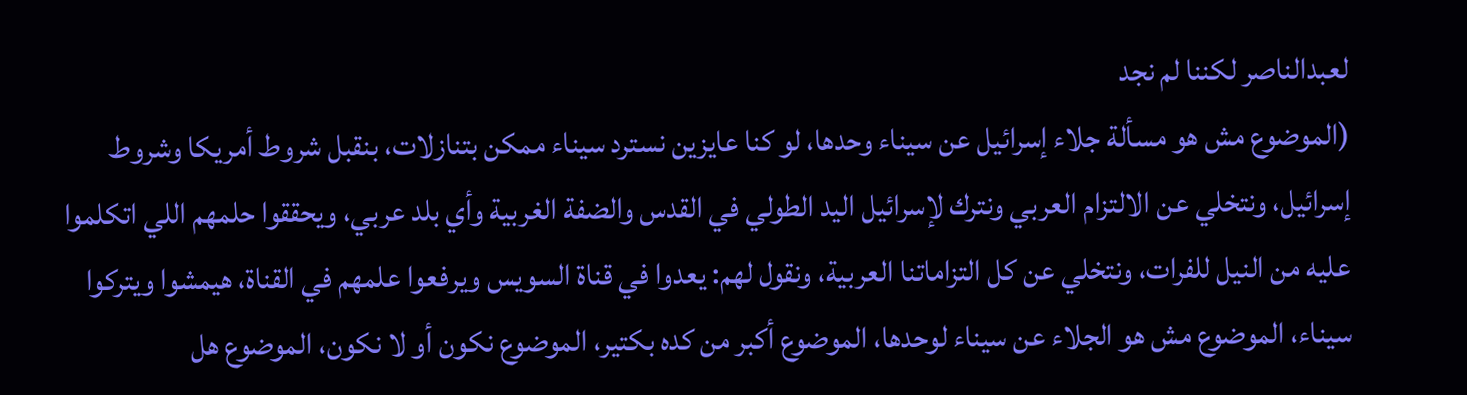لعبدالناصر لكننا لم نجد
(الموضوع مش هو مسألة جلاء إسرائيل عن سيناء وحدها، لو كنا عايزين نسترد سيناء ممكن بتنازلات، بنقبل شروط أمريكا وشروط إسرائيل، ونتخلي عن الالتزام العربي ونترك لإسرائيل اليد الطولي في القدس والضفة الغربية وأي بلد عربي، ويحققوا حلمهم اللي اتكلموا عليه من النيل للفرات، ونتخلي عن كل التزاماتنا العربية، ونقول لهم: يعدوا في قناة السويس ويرفعوا علمهم في القناة، هيمشوا ويتركوا سيناء، الموضوع مش هو الجلاء عن سيناء لوحدها، الموضوع أكبر من كده بكتير، الموضوع نكون أو لا نكون، الموضوع هل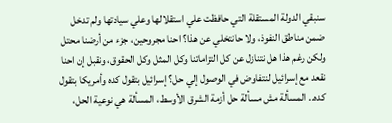سنبقي الدولة المستقلة التي حافظت علي استقلالها وعلي سيادتها ولم تدخل ضمن مناطق النفوذ، ولا حانتخلي عن هذا؟ احنا مجروحين، جزء من أرضنا محتل ولكن رغم هذا هل نتنازل عن كل التزاماتنا وكل المثل وكل الحقوق، ونقبل إن احنا نقعد مع إسرائيل لنتفاوض في الوصول إلي حل؟ إسرائيل بتقول كده وأمريكا بتقول كده.. المسألة مش مسألة حل أزمة الشرق الأوسط، المسألة هي نوعية الحل،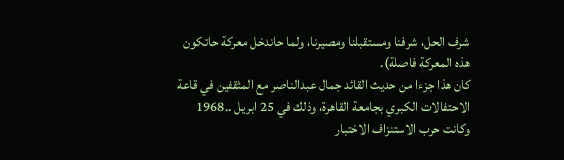شرف الحل، شرفنا ومستقبلنا ومصيرنا، ولما حاندخل معركة حاتكون هذه المعركة فاصلة).
كان هذا جزءا من حديث القائد جمال عبدالناصر مع المثقفين في قاعة الاحتفالات الكبري بجامعة القاهرة، وذلك في 25 ابريل ..1968 وكانت حرب الاستنزاف الاختبار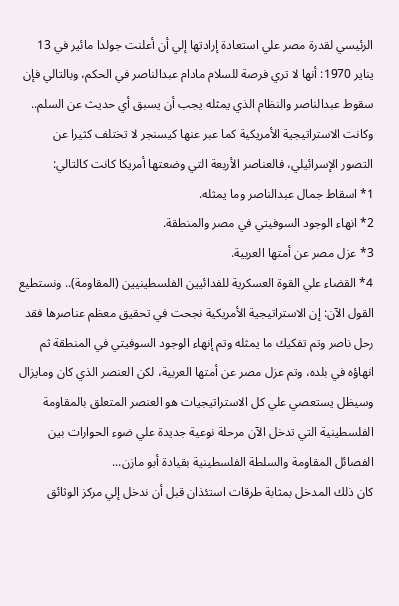الرئيسي لقدرة مصر علي استعادة إرادتها إلي أن أعلنت جولدا مائير في 13 يناير 1970: أنها لا تري فرصة للسلام مادام عبدالناصر في الحكم، وبالتالي فإن سقوط عبدالناصر والنظام الذي يمثله يجب أن يسبق أي حديث عن السلم.. وكانت الاستراتيجية الأمريكية كما عبر عنها كيسنجر لا تختلف كثيرا عن التصور الإسرائيلي، فالعناصر الأربعة التي وضعتها أمريكا كانت كالتالي:
1* اسقاط جمال عبدالناصر وما يمثله.
2* انهاء الوجود السوفيتي في مصر والمنطقة.
3* عزل مصر عن أمتها العربية.
4* القضاء علي القوة العسكرية للفدائيين الفلسطينيين (المقاومة).. ونستطيع القول الآن: إن الاستراتيجية الأمريكية نجحت في تحقيق معظم عناصرها فقد رحل ناصر وتم تفكيك ما يمثله وتم إنهاء الوجود السوفيتي في المنطقة ثم انهاؤه في بلده، وتم عزل مصر عن أمتها العربية، لكن العنصر الذي كان ومايزال وسيظل يستعصي علي كل الاستراتيجيات هو العنصر المتعلق بالمقاومة الفلسطينية التي تدخل الآن مرحلة نوعية جديدة علي ضوء الحوارات بين الفصائل المقاومة والسلطة الفلسطينية بقيادة أبو مازن...
كان ذلك المدخل بمثابة طرقات استئذان قبل أن ندخل إلي مركز الوثائق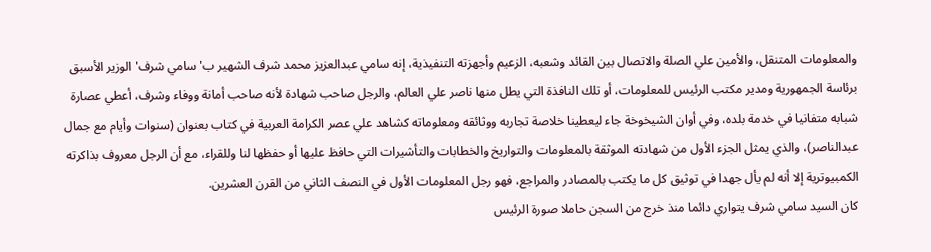والمعلومات المتنقل، والأمين علي الصلة والاتصال بين القائد وشعبه، الزعيم وأجهزته التنفيذية، إنه سامي عبدالعزيز محمد شرف الشهير ب'سامي شرف' الوزير الأسبق برئاسة الجمهورية ومدير مكتب الرئيس للمعلومات، أو تلك النافذة التي يطل منها ناصر علي العالم، والرجل صاحب شهادة لأنه صاحب أمانة ووفاء وشرف، أعطي عصارة شبابه متفانيا في خدمة بلده، وفي أوان الشيخوخة جاء ليعطينا خلاصة تجاربه ووثائقه ومعلوماته كشاهد علي عصر الكرامة العربية في كتاب بعنوان (سنوات وأيام مع جمال عبدالناصر)، والذي يمثل الجزء الأول من شهادته الموثقة بالمعلومات والتواريخ والخطابات والتأشيرات التي حافظ عليها أو حفظها لنا وللقراء، مع أن الرجل معروف بذاكرته الكمبيوترية إلا أنه لم يأل جهدا في توثيق كل ما يكتب بالمصادر والمراجع، فهو رجل المعلومات الأول في النصف الثاني من القرن العشرين.
كان السيد سامي شرف يتواري دائما منذ خرج من السجن حاملا صورة الرئيس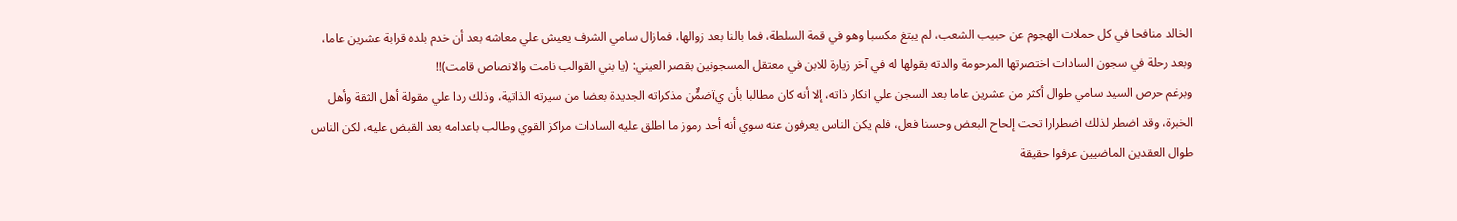الخالد منافحا في كل حملات الهجوم عن حبيب الشعب، لم يبتغ مكسبا وهو في قمة السلطة، فما بالنا بعد زوالها، فمازال سامي الشرف يعيش علي معاشه بعد أن خدم بلده قرابة عشرين عاما، وبعد رحلة في سجون السادات اختصرتها المرحومة والدته بقولها له في آخر زيارة للابن في معتقل المسجونين بقصر العيني: (يا بني القوالب نامت والانصاص قامت)!!
وبرغم حرص السيد سامي طوال أكثر من عشرين عاما بعد السجن علي انكار ذاته، إلا أنه كان مطالبا بأن يïضمًٌن مذكراته الجديدة بعضا من سيرته الذاتية، وذلك ردا علي مقولة أهل الثقة وأهل الخبرة، وقد اضطر لذلك اضطرارا تحت إلحاح البعض وحسنا فعل، فلم يكن الناس يعرفون عنه سوي أنه أحد رموز ما اطلق عليه السادات مراكز القوي وطالب باعدامه بعد القبض عليه، لكن الناس طوال العقدين الماضيين عرفوا حقيقة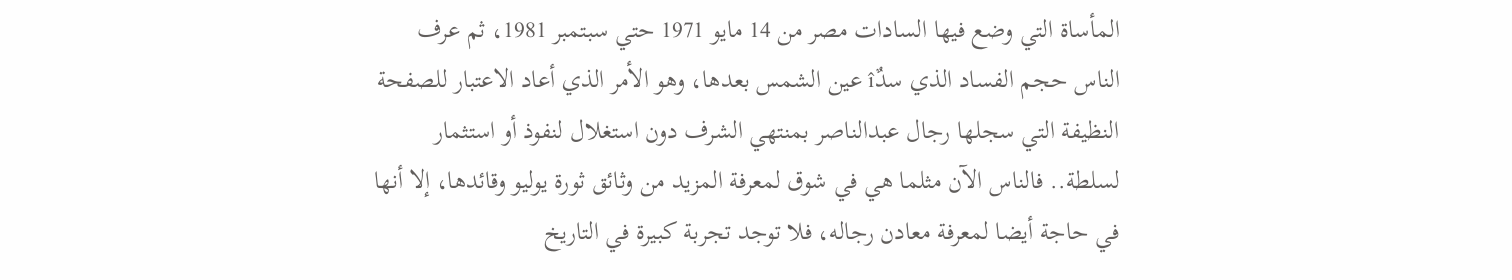المأساة التي وضع فيها السادات مصر من 14 مايو 1971 حتي سبتمبر 1981، ثم عرف الناس حجم الفساد الذي سدٌî عين الشمس بعدها، وهو الأمر الذي أعاد الاعتبار للصفحة النظيفة التي سجلها رجال عبدالناصر بمنتهي الشرف دون استغلال لنفوذ أو استثمار لسلطة.. فالناس الآن مثلما هي في شوق لمعرفة المزيد من وثائق ثورة يوليو وقائدها، إلا أنها في حاجة أيضا لمعرفة معادن رجاله، فلا توجد تجربة كبيرة في التاريخ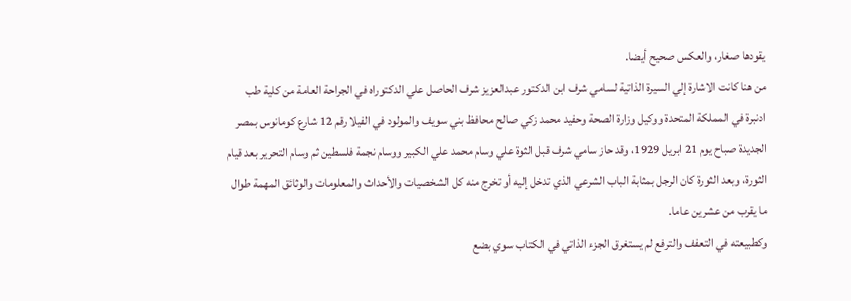يقودها صغار، والعكس صحيح أيضا.
من هنا كانت الاشارة إلي السيرة الذاتية لسامي شرف ابن الدكتور عبدالعزيز شرف الحاصل علي الدكتوراه في الجراحة العامة من كلية طب ادنبرة في المملكة المتحدة ووكيل وزارة الصحة وحفيد محمد زكي صالح محافظ بني سويف والمولود في الفيلا رقم 12 شارع كومانوس بمصر الجديدة صباح يوم 21 ابريل 1929، وقد حاز سامي شرف قبل الثوة علي وسام محمد علي الكبير ووسام نجمة فلسطين ثم وسام التحرير بعد قيام الثورة، وبعد الثورة كان الرجل بمثابة الباب الشرعي الذي تدخل إليه أو تخرج منه كل الشخصيات والأحداث والمعلومات والوثائق المهمة طوال ما يقرب من عشرين عاما.
وكطبيعته في التعفف والترفع لم يستغرق الجزء الذاتي في الكتاب سوي بضع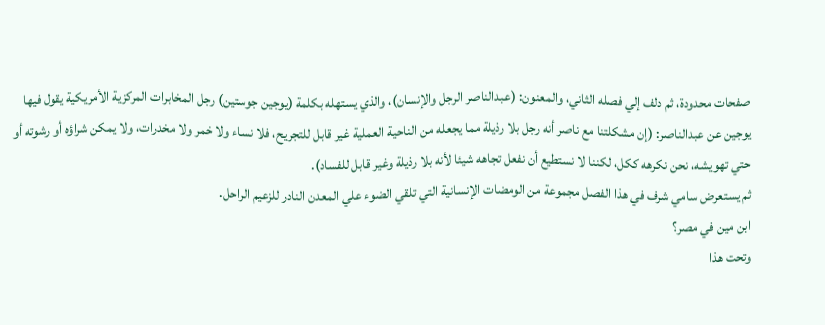صفحات محدودة، ثم دلف إلي فصله الثاني، والمعنون: (عبدالناصر الرجل والإنسان)، والذي يستهله بكلمة (يوجين جوستين) رجل المخابرات المركزية الأمريكية يقول فيها يوجين عن عبدالناصر: (إن مشكلتنا مع ناصر أنه رجل بلا رذيلة مما يجعله من الناحية العملية غير قابل للتجريح، فلا نساء ولا خمر ولا مخدرات، ولا يمكن شراؤه أو رشوته أو حتي تهويشه، نحن نكرهه ككل، لكننا لا نستطيع أن نفعل تجاهه شيئا لأنه بلا رذيلة وغير قابل للفساد).
ثم يستعرض سامي شرف في هذا الفصل مجموعة من الومضات الإنسانية التي تلقي الضوء علي المعدن النادر للزعيم الراحل.
ابن مين في مصر؟
وتحت هذا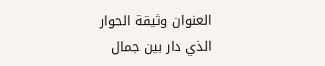العنوان وثيقة الحوار الذي دار بين جمال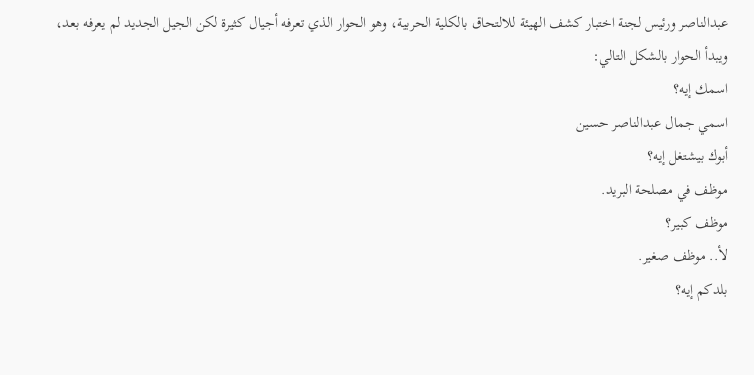عبدالناصر ورئيس لجنة اختبار كشف الهيئة للالتحاق بالكلية الحربية، وهو الحوار الذي تعرفه أجيال كثيرة لكن الجيل الجديد لم يعرفه بعد، ويبدأ الحوار بالشكل التالي:
اسمك إيه؟
اسمي جمال عبدالناصر حسين
أبوك بيشتغل إيه؟
موظف في مصلحة البريد.
موظف كبير؟
لأ.. موظف صغير.
بلدكم إيه؟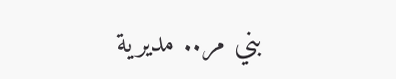بني مر.. مديرية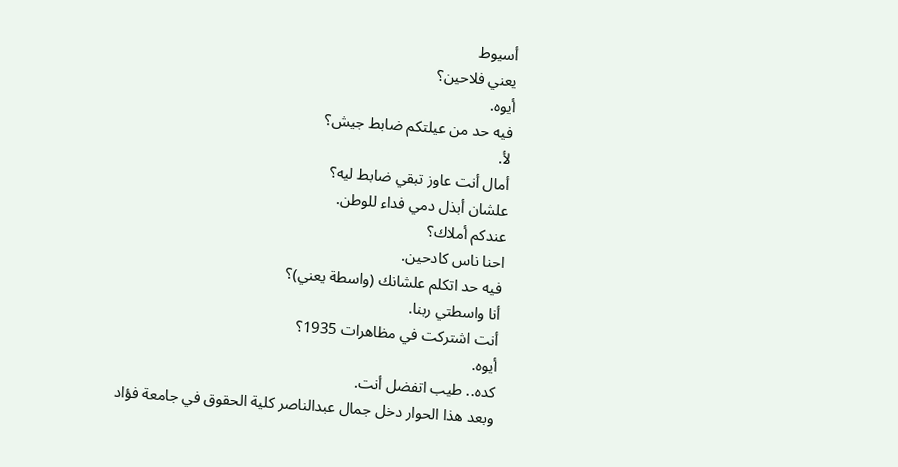أسيوط
يعني فلاحين؟
أيوه.
فيه حد من عيلتكم ضابط جيش؟
لأ.
أمال أنت عاوز تبقي ضابط ليه؟
علشان أبذل دمي فداء للوطن.
عندكم أملاك؟
احنا ناس كادحين.
فيه حد اتكلم علشانك (واسطة يعني)؟
أنا واسطتي ربنا.
أنت اشتركت في مظاهرات 1935؟
أيوه.
كده.. طيب اتفضل أنت.
وبعد هذا الحوار دخل جمال عبدالناصر كلية الحقوق في جامعة فؤاد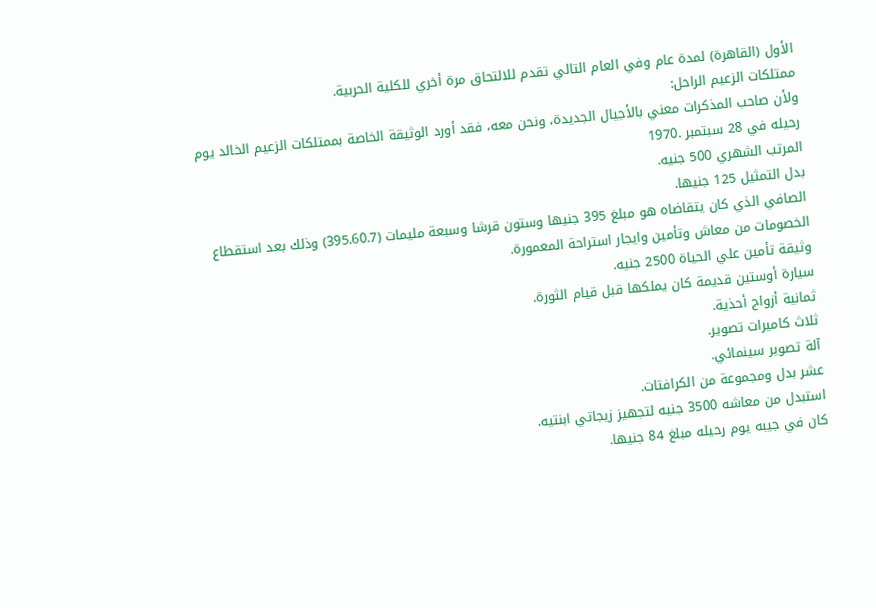الأول (القاهرة) لمدة عام وفي العام التالي تقدم للالتحاق مرة أخري للكلية الحربية.
ممتلكات الزعيم الراحل:
ولأن صاحب المذكرات معني بالأجيال الجديدة، ونحن معه، فقد أورد الوثيقة الخاصة بممتلكات الزعيم الخالد يوم رحيله في 28 سبتمبر .1970
المرتب الشهري 500 جنيه.
بدل التمثيل 125 جنيها.
الصافي الذي كان يتقاضاه هو مبلغ 395 جنيها وستون قرشا وسبعة مليمات (395.60.7) وذلك بعد استقطاع الخصومات من معاش وتأمين وايجار استراحة المعمورة.
وثيقة تأمين علي الحياة 2500 جنيه.
سيارة أوستين قديمة كان يملكها قبل قيام الثورة.
ثمانية أزواج أحذية.
ثلاث كاميرات تصوير.
آلة تصوير سينمائي.
عشر بدل ومجموعة من الكرافتات.
استبدل من معاشه 3500 جنيه لتجهيز زيجاتي ابنتيه.
كان في جيبه يوم رحيله مبلغ 84 جنيها.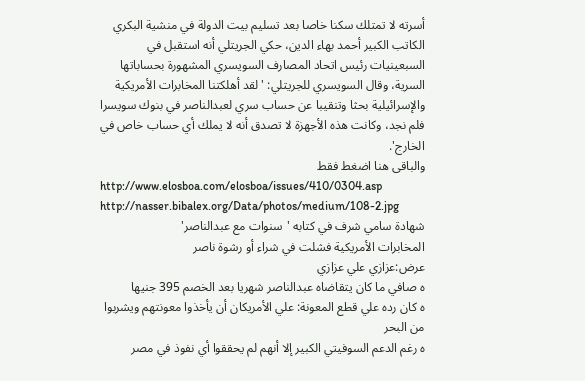أسرته لا تمتلك سكنا خاصا بعد تسليم بيت الدولة في منشية البكري
الكاتب الكبير أحمد بهاء الدين، حكي الجريتلي أنه استقبل في السبعينيات رئيس اتحاد المصارف السويسري المشهورة بحساباتها السرية، وقال السويسري للجريتلي: 'لقد أهلكتنا المخابرات الأمريكية والإسرائيلية بحثا وتنقيبا عن حساب سري لعبدالناصر في بنوك سويسرا فلم نجد، وكانت هذه الأجهزة لا تصدق أنه لا يملك أي حساب خاص في الخارج'.
والباقى هنا اضغط فقط
http://www.elosboa.com/elosboa/issues/410/0304.asp
http://nasser.bibalex.org/Data/photos/medium/108-2.jpg
شهادة سامي شرف في كتابه 'سنوات مع عبدالناصر'
المخابرات الأمريكية فشلت في شراء أو رشوة ناصر
عرض:عزازي علي عزازي
ہ صافي ما كان يتقاضاه عبدالناصر شهريا بعد الخصم 395 جنيها
ہ كان رده علي قطع المعونة: علي الأمريكان أن يأخذوا معونتهم ويشربوا من البحر
ہ رغم الدعم السوفيتي الكبير إلا أنهم لم يحققوا أي نفوذ في مصر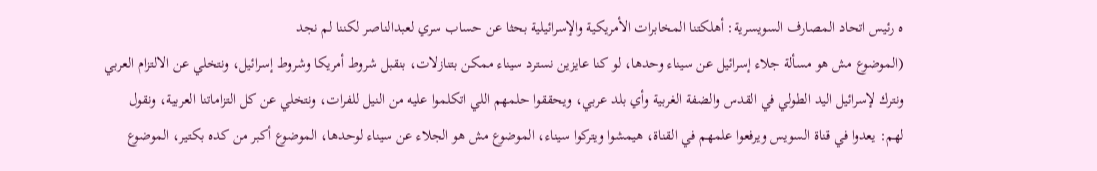ہ رئيس اتحاد المصارف السويسرية: أهلكتنا المخابرات الأمريكية والإسرائيلية بحثا عن حساب سري لعبدالناصر لكننا لم نجد
(الموضوع مش هو مسألة جلاء إسرائيل عن سيناء وحدها، لو كنا عايزين نسترد سيناء ممكن بتنازلات، بنقبل شروط أمريكا وشروط إسرائيل، ونتخلي عن الالتزام العربي ونترك لإسرائيل اليد الطولي في القدس والضفة الغربية وأي بلد عربي، ويحققوا حلمهم اللي اتكلموا عليه من النيل للفرات، ونتخلي عن كل التزاماتنا العربية، ونقول لهم: يعدوا في قناة السويس ويرفعوا علمهم في القناة، هيمشوا ويتركوا سيناء، الموضوع مش هو الجلاء عن سيناء لوحدها، الموضوع أكبر من كده بكتير، الموضوع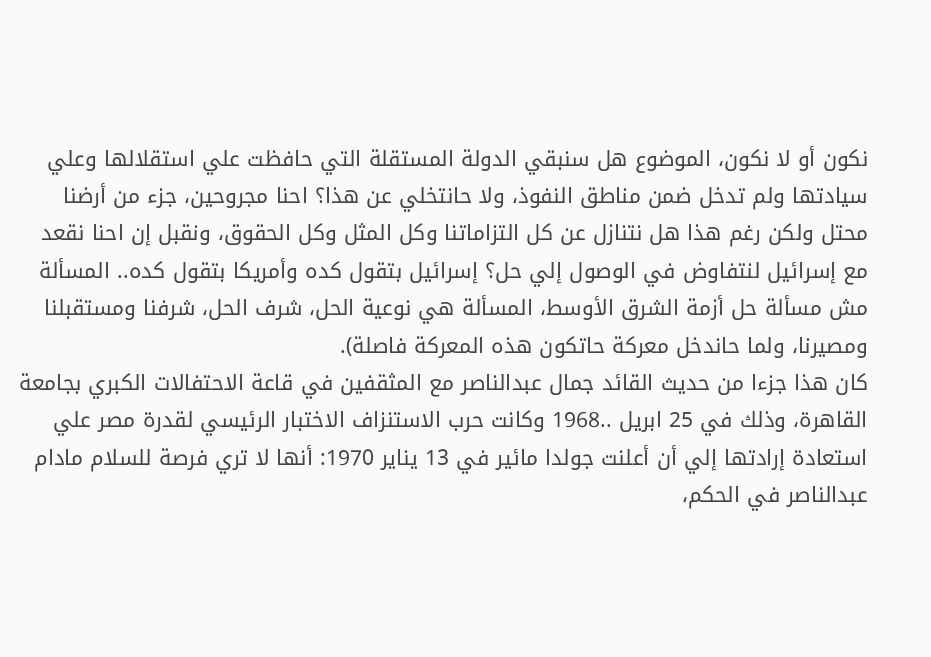نكون أو لا نكون، الموضوع هل سنبقي الدولة المستقلة التي حافظت علي استقلالها وعلي سيادتها ولم تدخل ضمن مناطق النفوذ، ولا حانتخلي عن هذا؟ احنا مجروحين، جزء من أرضنا محتل ولكن رغم هذا هل نتنازل عن كل التزاماتنا وكل المثل وكل الحقوق، ونقبل إن احنا نقعد مع إسرائيل لنتفاوض في الوصول إلي حل؟ إسرائيل بتقول كده وأمريكا بتقول كده.. المسألة مش مسألة حل أزمة الشرق الأوسط، المسألة هي نوعية الحل، شرف الحل، شرفنا ومستقبلنا ومصيرنا، ولما حاندخل معركة حاتكون هذه المعركة فاصلة).
كان هذا جزءا من حديث القائد جمال عبدالناصر مع المثقفين في قاعة الاحتفالات الكبري بجامعة القاهرة، وذلك في 25 ابريل ..1968 وكانت حرب الاستنزاف الاختبار الرئيسي لقدرة مصر علي استعادة إرادتها إلي أن أعلنت جولدا مائير في 13 يناير 1970: أنها لا تري فرصة للسلام مادام عبدالناصر في الحكم،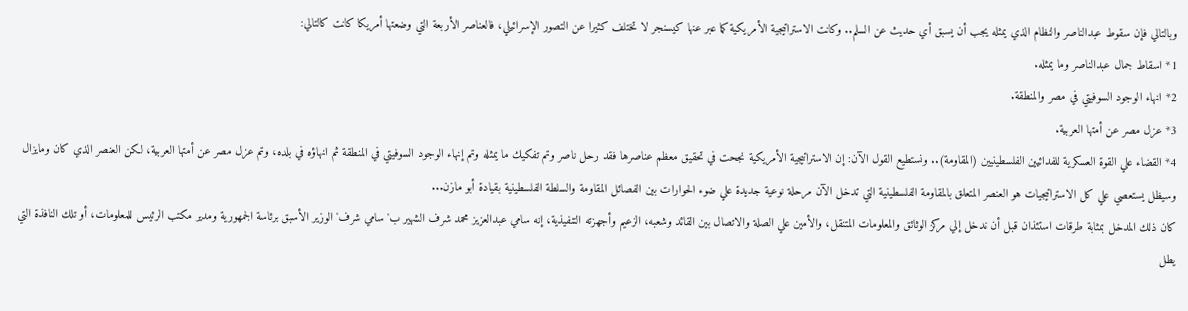وبالتالي فإن سقوط عبدالناصر والنظام الذي يمثله يجب أن يسبق أي حديث عن السلم.. وكانت الاستراتيجية الأمريكية كما عبر عنها كيسنجر لا تختلف كثيرا عن التصور الإسرائيلي، فالعناصر الأربعة التي وضعتها أمريكا كانت كالتالي:
1* اسقاط جمال عبدالناصر وما يمثله.
2* انهاء الوجود السوفيتي في مصر والمنطقة.
3* عزل مصر عن أمتها العربية.
4* القضاء علي القوة العسكرية للفدائيين الفلسطينيين (المقاومة).. ونستطيع القول الآن: إن الاستراتيجية الأمريكية نجحت في تحقيق معظم عناصرها فقد رحل ناصر وتم تفكيك ما يمثله وتم إنهاء الوجود السوفيتي في المنطقة ثم انهاؤه في بلده، وتم عزل مصر عن أمتها العربية، لكن العنصر الذي كان ومايزال وسيظل يستعصي علي كل الاستراتيجيات هو العنصر المتعلق بالمقاومة الفلسطينية التي تدخل الآن مرحلة نوعية جديدة علي ضوء الحوارات بين الفصائل المقاومة والسلطة الفلسطينية بقيادة أبو مازن...
كان ذلك المدخل بمثابة طرقات استئذان قبل أن ندخل إلي مركز الوثائق والمعلومات المتنقل، والأمين علي الصلة والاتصال بين القائد وشعبه، الزعيم وأجهزته التنفيذية، إنه سامي عبدالعزيز محمد شرف الشهير ب'سامي شرف' الوزير الأسبق برئاسة الجمهورية ومدير مكتب الرئيس للمعلومات، أو تلك النافذة التي يطل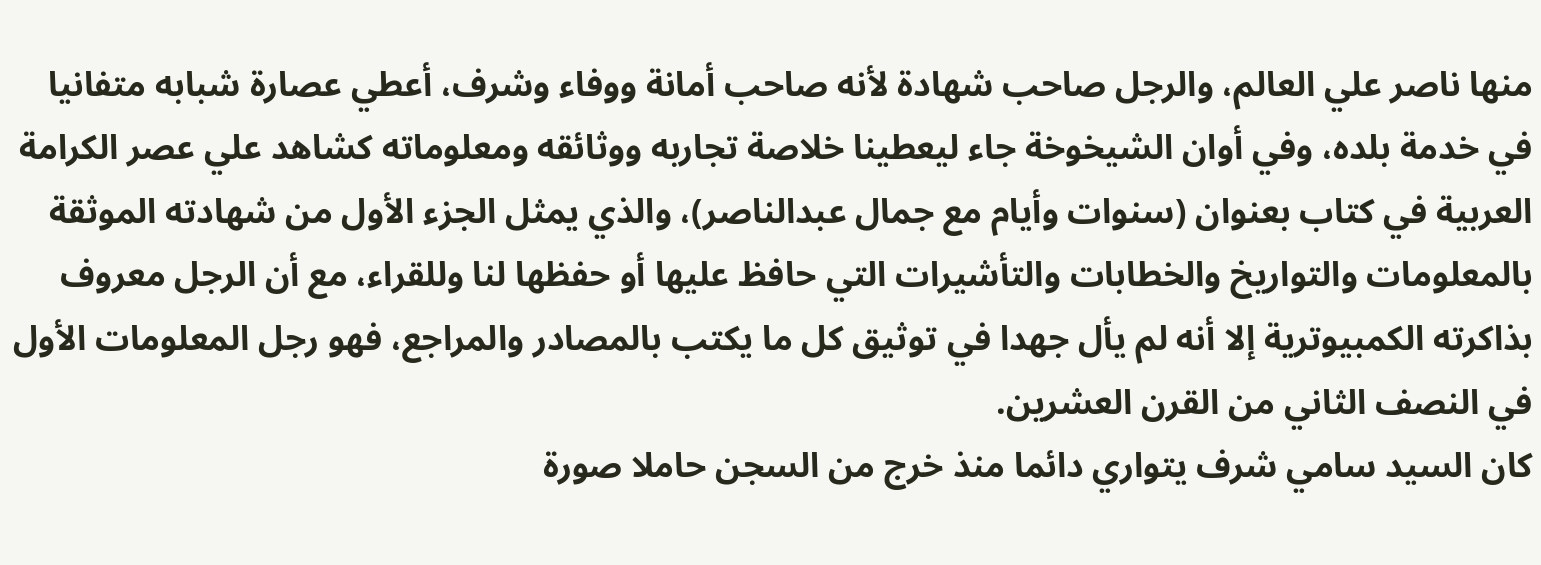منها ناصر علي العالم، والرجل صاحب شهادة لأنه صاحب أمانة ووفاء وشرف، أعطي عصارة شبابه متفانيا في خدمة بلده، وفي أوان الشيخوخة جاء ليعطينا خلاصة تجاربه ووثائقه ومعلوماته كشاهد علي عصر الكرامة العربية في كتاب بعنوان (سنوات وأيام مع جمال عبدالناصر)، والذي يمثل الجزء الأول من شهادته الموثقة بالمعلومات والتواريخ والخطابات والتأشيرات التي حافظ عليها أو حفظها لنا وللقراء، مع أن الرجل معروف بذاكرته الكمبيوترية إلا أنه لم يأل جهدا في توثيق كل ما يكتب بالمصادر والمراجع، فهو رجل المعلومات الأول في النصف الثاني من القرن العشرين.
كان السيد سامي شرف يتواري دائما منذ خرج من السجن حاملا صورة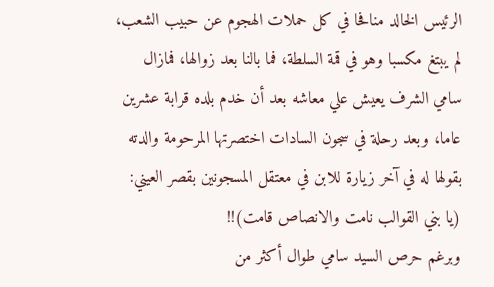الرئيس الخالد منافحا في كل حملات الهجوم عن حبيب الشعب، لم يبتغ مكسبا وهو في قمة السلطة، فما بالنا بعد زوالها، فمازال سامي الشرف يعيش علي معاشه بعد أن خدم بلده قرابة عشرين عاما، وبعد رحلة في سجون السادات اختصرتها المرحومة والدته بقولها له في آخر زيارة للابن في معتقل المسجونين بقصر العيني: (يا بني القوالب نامت والانصاص قامت)!!
وبرغم حرص السيد سامي طوال أكثر من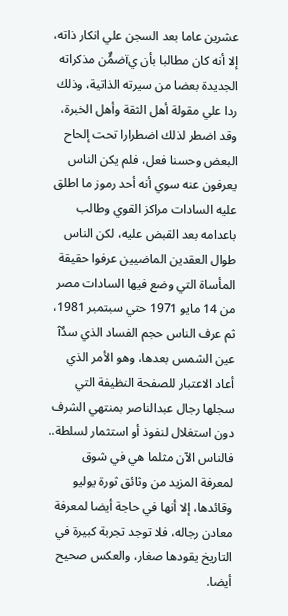عشرين عاما بعد السجن علي انكار ذاته، إلا أنه كان مطالبا بأن يïضمًٌن مذكراته الجديدة بعضا من سيرته الذاتية، وذلك ردا علي مقولة أهل الثقة وأهل الخبرة، وقد اضطر لذلك اضطرارا تحت إلحاح البعض وحسنا فعل، فلم يكن الناس يعرفون عنه سوي أنه أحد رموز ما اطلق عليه السادات مراكز القوي وطالب باعدامه بعد القبض عليه، لكن الناس طوال العقدين الماضيين عرفوا حقيقة المأساة التي وضع فيها السادات مصر من 14 مايو 1971 حتي سبتمبر 1981، ثم عرف الناس حجم الفساد الذي سدٌî عين الشمس بعدها، وهو الأمر الذي أعاد الاعتبار للصفحة النظيفة التي سجلها رجال عبدالناصر بمنتهي الشرف دون استغلال لنفوذ أو استثمار لسلطة.. فالناس الآن مثلما هي في شوق لمعرفة المزيد من وثائق ثورة يوليو وقائدها، إلا أنها في حاجة أيضا لمعرفة معادن رجاله، فلا توجد تجربة كبيرة في التاريخ يقودها صغار، والعكس صحيح أيضا.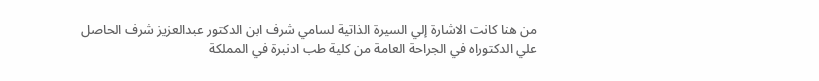من هنا كانت الاشارة إلي السيرة الذاتية لسامي شرف ابن الدكتور عبدالعزيز شرف الحاصل علي الدكتوراه في الجراحة العامة من كلية طب ادنبرة في المملكة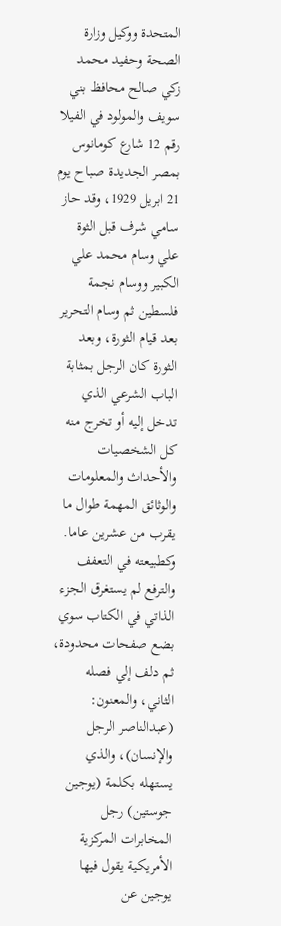المتحدة ووكيل وزارة الصحة وحفيد محمد زكي صالح محافظ بني سويف والمولود في الفيلا رقم 12 شارع كومانوس بمصر الجديدة صباح يوم 21 ابريل 1929، وقد حاز سامي شرف قبل الثوة علي وسام محمد علي الكبير ووسام نجمة فلسطين ثم وسام التحرير بعد قيام الثورة، وبعد الثورة كان الرجل بمثابة الباب الشرعي الذي تدخل إليه أو تخرج منه كل الشخصيات والأحداث والمعلومات والوثائق المهمة طوال ما يقرب من عشرين عاما.
وكطبيعته في التعفف والترفع لم يستغرق الجزء الذاتي في الكتاب سوي بضع صفحات محدودة، ثم دلف إلي فصله الثاني، والمعنون: (عبدالناصر الرجل والإنسان)، والذي يستهله بكلمة (يوجين جوستين) رجل المخابرات المركزية الأمريكية يقول فيها يوجين عن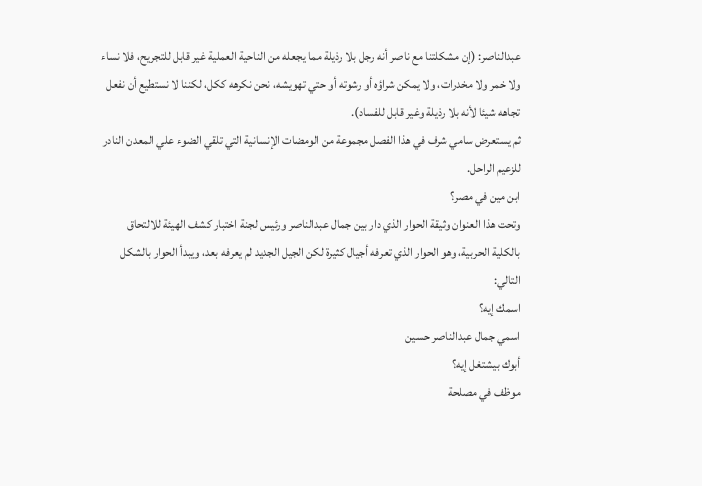عبدالناصر: (إن مشكلتنا مع ناصر أنه رجل بلا رذيلة مما يجعله من الناحية العملية غير قابل للتجريح، فلا نساء ولا خمر ولا مخدرات، ولا يمكن شراؤه أو رشوته أو حتي تهويشه، نحن نكرهه ككل، لكننا لا نستطيع أن نفعل تجاهه شيئا لأنه بلا رذيلة وغير قابل للفساد).
ثم يستعرض سامي شرف في هذا الفصل مجموعة من الومضات الإنسانية التي تلقي الضوء علي المعدن النادر للزعيم الراحل.
ابن مين في مصر؟
وتحت هذا العنوان وثيقة الحوار الذي دار بين جمال عبدالناصر ورئيس لجنة اختبار كشف الهيئة للالتحاق بالكلية الحربية، وهو الحوار الذي تعرفه أجيال كثيرة لكن الجيل الجديد لم يعرفه بعد، ويبدأ الحوار بالشكل التالي:
اسمك إيه؟
اسمي جمال عبدالناصر حسين
أبوك بيشتغل إيه؟
موظف في مصلحة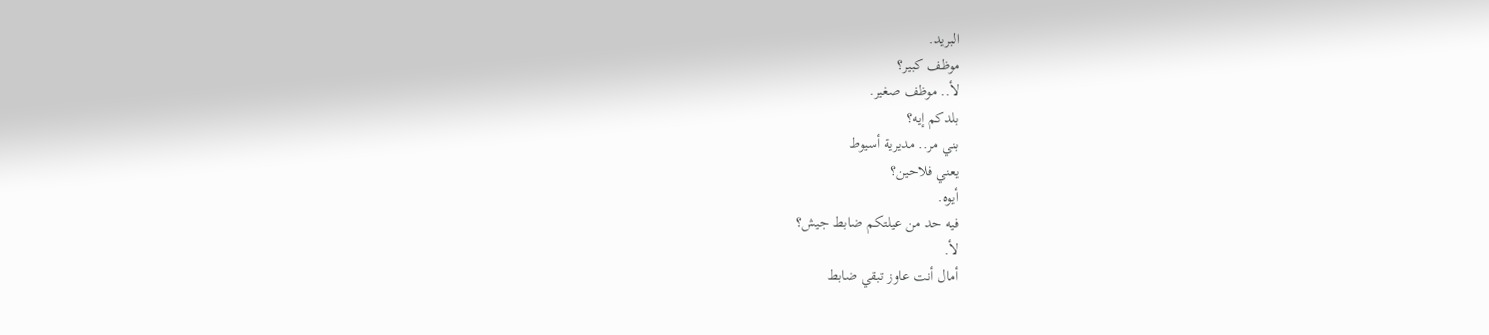البريد.
موظف كبير؟
لأ.. موظف صغير.
بلدكم إيه؟
بني مر.. مديرية أسيوط
يعني فلاحين؟
أيوه.
فيه حد من عيلتكم ضابط جيش؟
لأ.
أمال أنت عاوز تبقي ضابط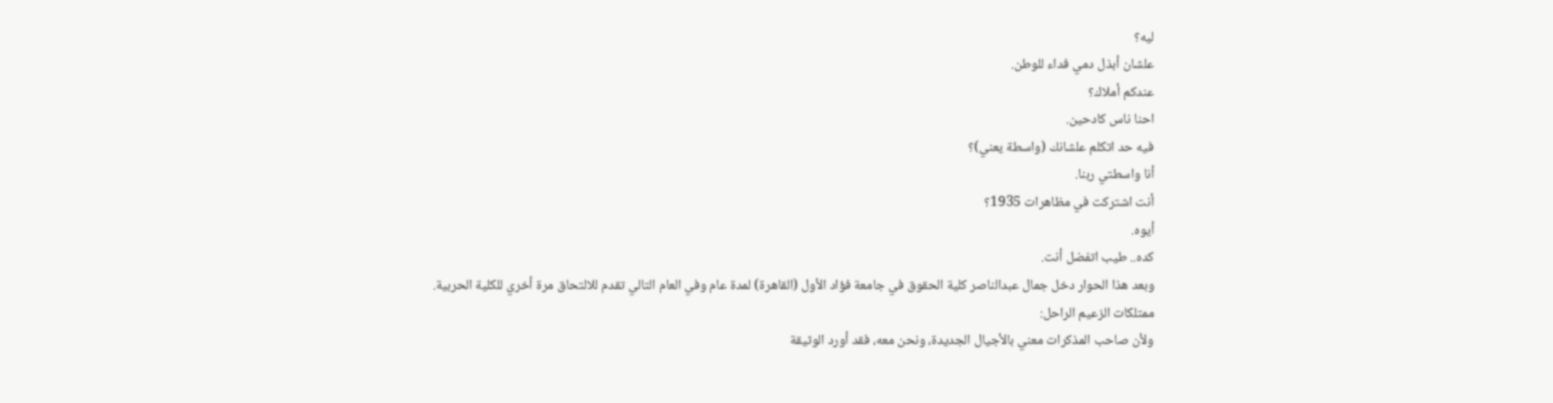ليه؟
علشان أبذل دمي فداء للوطن.
عندكم أملاك؟
احنا ناس كادحين.
فيه حد اتكلم علشانك (واسطة يعني)؟
أنا واسطتي ربنا.
أنت اشتركت في مظاهرات 1935؟
أيوه.
كده.. طيب اتفضل أنت.
وبعد هذا الحوار دخل جمال عبدالناصر كلية الحقوق في جامعة فؤاد الأول (القاهرة) لمدة عام وفي العام التالي تقدم للالتحاق مرة أخري للكلية الحربية.
ممتلكات الزعيم الراحل:
ولأن صاحب المذكرات معني بالأجيال الجديدة، ونحن معه، فقد أورد الوثيقة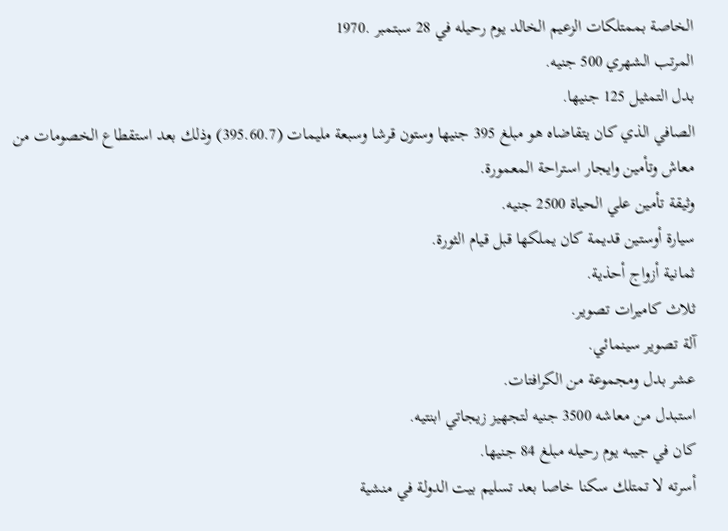الخاصة بممتلكات الزعيم الخالد يوم رحيله في 28 سبتمبر .1970
المرتب الشهري 500 جنيه.
بدل التمثيل 125 جنيها.
الصافي الذي كان يتقاضاه هو مبلغ 395 جنيها وستون قرشا وسبعة مليمات (395.60.7) وذلك بعد استقطاع الخصومات من معاش وتأمين وايجار استراحة المعمورة.
وثيقة تأمين علي الحياة 2500 جنيه.
سيارة أوستين قديمة كان يملكها قبل قيام الثورة.
ثمانية أزواج أحذية.
ثلاث كاميرات تصوير.
آلة تصوير سينمائي.
عشر بدل ومجموعة من الكرافتات.
استبدل من معاشه 3500 جنيه لتجهيز زيجاتي ابنتيه.
كان في جيبه يوم رحيله مبلغ 84 جنيها.
أسرته لا تمتلك سكنا خاصا بعد تسليم بيت الدولة في منشية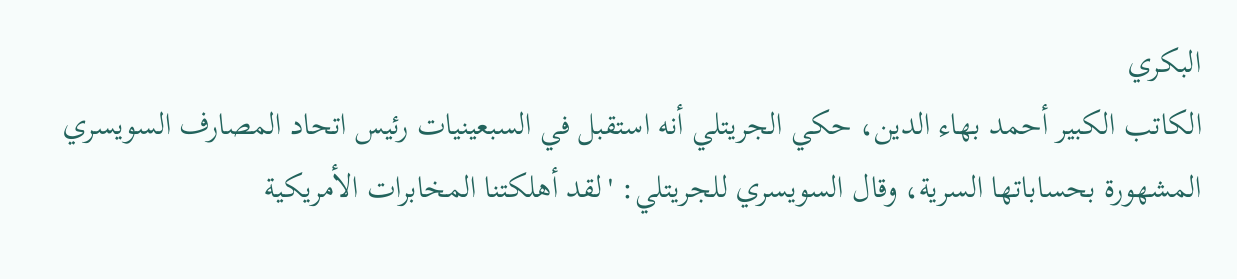البكري
الكاتب الكبير أحمد بهاء الدين، حكي الجريتلي أنه استقبل في السبعينيات رئيس اتحاد المصارف السويسري المشهورة بحساباتها السرية، وقال السويسري للجريتلي: 'لقد أهلكتنا المخابرات الأمريكية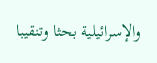والإسرائيلية بحثا وتنقيبا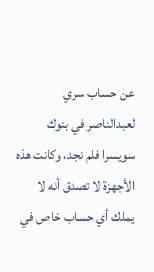عن حساب سري لعبدالناصر في بنوك سويسرا فلم نجد، وكانت هذه الأجهزة لا تصدق أنه لا يملك أي حساب خاص في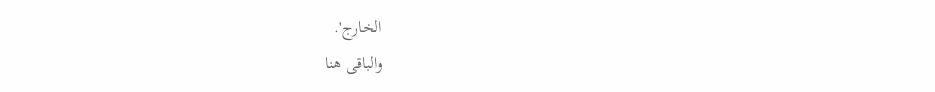الخارج'.
والباقى هنا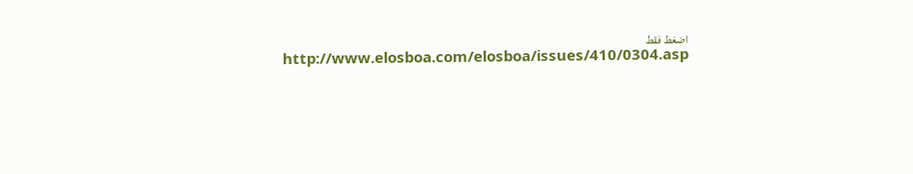اضغط فقط
http://www.elosboa.com/elosboa/issues/410/0304.asp